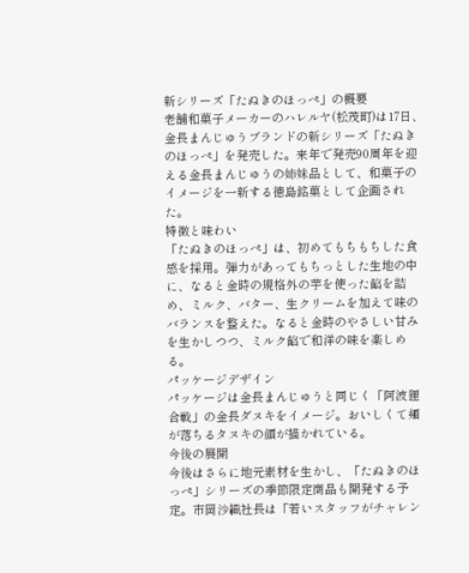新シリーズ「たぬきのほっぺ」の概要
老舗和菓子メーカーのハレルヤ(松茂町)は17日、金長まんじゅうブランドの新シリーズ「たぬきのほっぺ」を発売した。来年で発売90周年を迎える金長まんじゅうの姉妹品として、和菓子のイメージを一新する徳島銘菓として企画された。
特徴と味わい
「たぬきのほっぺ」は、初めてもちもちした食感を採用。弾力があってもちっとした生地の中に、なると金時の規格外の芋を使った餡を詰め、ミルク、バター、生クリームを加えて味のバランスを整えた。なると金時のやさしい甘みを生かしつつ、ミルク餡で和洋の味を楽しめる。
パッケージデザイン
パッケージは金長まんじゅうと同じく「阿波狸合戦」の金長ダヌキをイメージ。おいしくて頬が落ちるタヌキの顔が描かれている。
今後の展開
今後はさらに地元素材を生かし、「たぬきのほっぺ」シリーズの季節限定商品も開発する予定。市岡沙織社長は「若いスタッフがチャレン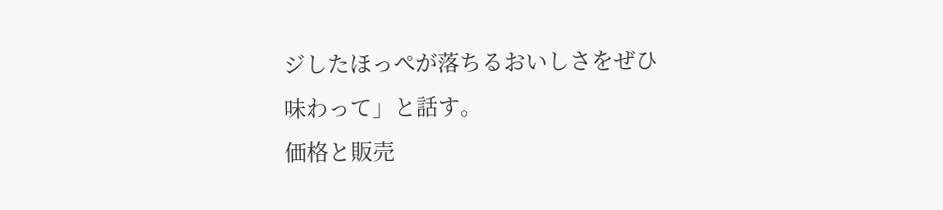ジしたほっぺが落ちるおいしさをぜひ味わって」と話す。
価格と販売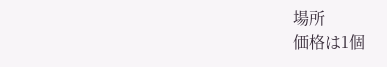場所
価格は1個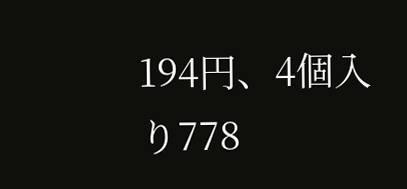194円、4個入り778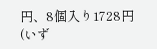円、8個入り1728円(いず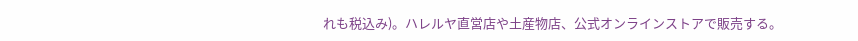れも税込み)。ハレルヤ直営店や土産物店、公式オンラインストアで販売する。